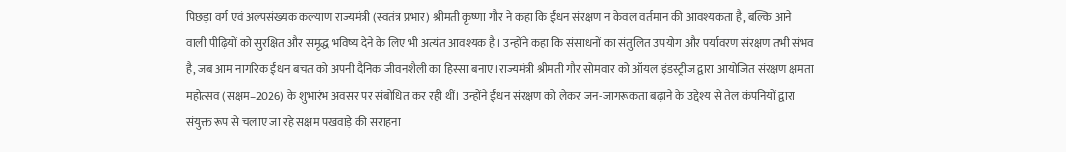पिछड़ा वर्ग एवं अल्पसंख्यक कल्याण राज्यमंत्री (स्वतंत्र प्रभार) श्रीमती कृष्णा गौर ने कहा कि ईंधन संरक्षण न केवल वर्तमान की आवश्यकता है, बल्कि आने वाली पीढ़ियों को सुरक्षित और समृद्ध भविष्य देने के लिए भी अत्यंत आवश्यक है। उन्होंने कहा कि संसाधनों का संतुलित उपयोग और पर्यावरण संरक्षण तभी संभव है, जब आम नागरिक ईंधन बचत को अपनी दैनिक जीवनशैली का हिस्सा बनाए।राज्यमंत्री श्रीमती गौर सोमवार को ऑयल इंडस्ट्रीज द्वारा आयोजित संरक्षण क्षमता महोत्सव (सक्षम–2026) के शुभारंभ अवसर पर संबोधित कर रही थीं। उन्होंने ईंधन संरक्षण को लेकर जन-जागरूकता बढ़ाने के उद्देश्य से तेल कंपनियों द्वारा संयुक्त रूप से चलाए जा रहे सक्षम पखवाड़े की सराहना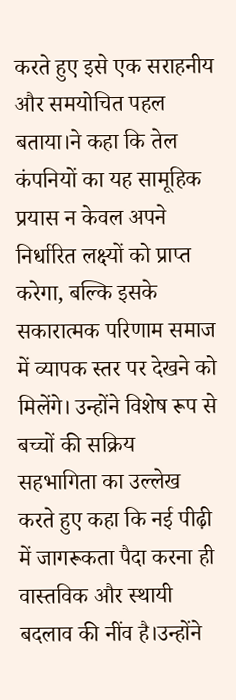करते हुए इसे एक सराहनीय और समयोचित पहल बताया।ने कहा कि तेल कंपनियों का यह सामूहिक प्रयास न केवल अपने निर्धारित लक्ष्यों को प्राप्त करेगा, बल्कि इसके सकारात्मक परिणाम समाज में व्यापक स्तर पर देखने को मिलेंगे। उन्होंने विशेष रूप से बच्चों की सक्रिय सहभागिता का उल्लेख करते हुए कहा कि नई पीढ़ी में जागरूकता पैदा करना ही वास्तविक और स्थायी बदलाव की नींव है।उन्होंने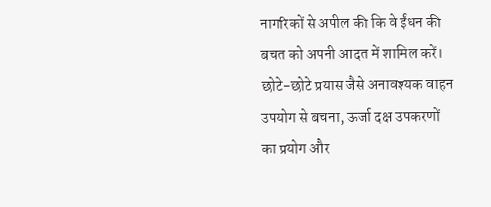नागरिकों से अपील की कि वे ईंधन की बचत को अपनी आदत में शामिल करें। छोटे-छोटे प्रयास जैसे अनावश्यक वाहन उपयोग से बचना, ऊर्जा दक्ष उपकरणों का प्रयोग और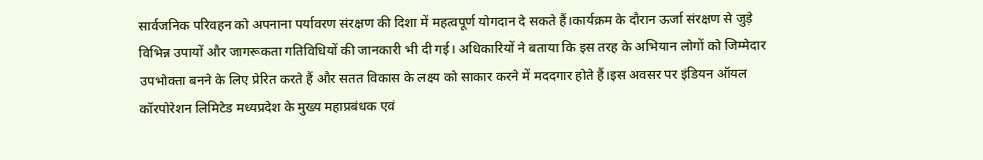सार्वजनिक परिवहन को अपनाना पर्यावरण संरक्षण की दिशा में महत्वपूर्ण योगदान दे सकते हैं।कार्यक्रम के दौरान ऊर्जा संरक्षण से जुड़े विभिन्न उपायों और जागरूकता गतिविधियों की जानकारी भी दी गई। अधिकारियों ने बताया कि इस तरह के अभियान लोगों को जिम्मेदार उपभोक्ता बनने के लिए प्रेरित करते हैं और सतत विकास के लक्ष्य को साकार करने में मददगार होते हैं।इस अवसर पर इंडियन ऑयल कॉरपोरेशन लिमिटेड मध्यप्रदेश के मुख्य महाप्रबंधक एवं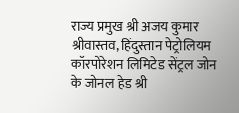राज्य प्रमुख श्री अजय कुमार श्रीवास्तव, हिंदुस्तान पेट्रोलियम कॉरपोरेशन लिमिटेड सेंट्रल जोन के जोनल हेड श्री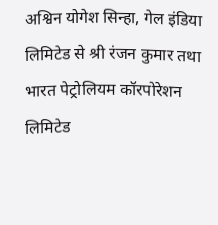अश्विन योगेश सिन्हा, गेल इंडिया लिमिटेड से श्री रंजन कुमार तथा भारत पेट्रोलियम कॉरपोरेशन लिमिटेड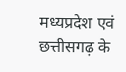मध्यप्रदेश एवं छत्तीसगढ़ के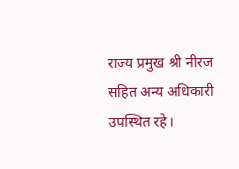राज्य प्रमुख श्री नीरज सहित अन्य अधिकारी उपस्थित रहे।